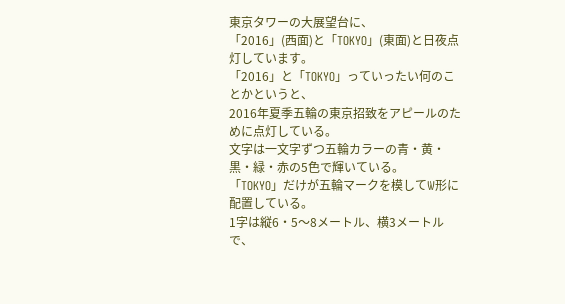東京タワーの大展望台に、
「2016」(西面)と「TOKYO」(東面)と日夜点灯しています。
「2016」と「TOKYO」っていったい何のことかというと、
2016年夏季五輪の東京招致をアピールのために点灯している。
文字は一文字ずつ五輪カラーの青・黄・黒・緑・赤の5色で輝いている。
「TOKYO」だけが五輪マークを模してW形に配置している。
1字は縦6・5〜8メートル、横3メートルで、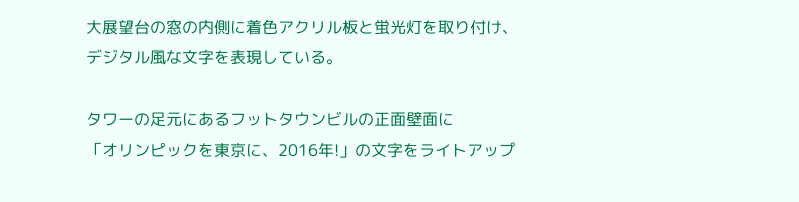大展望台の窓の内側に着色アクリル板と蛍光灯を取り付け、
デジタル風な文字を表現している。

タワーの足元にあるフットタウンビルの正面壁面に
「オリンピックを東京に、2016年!」の文字をライトアップ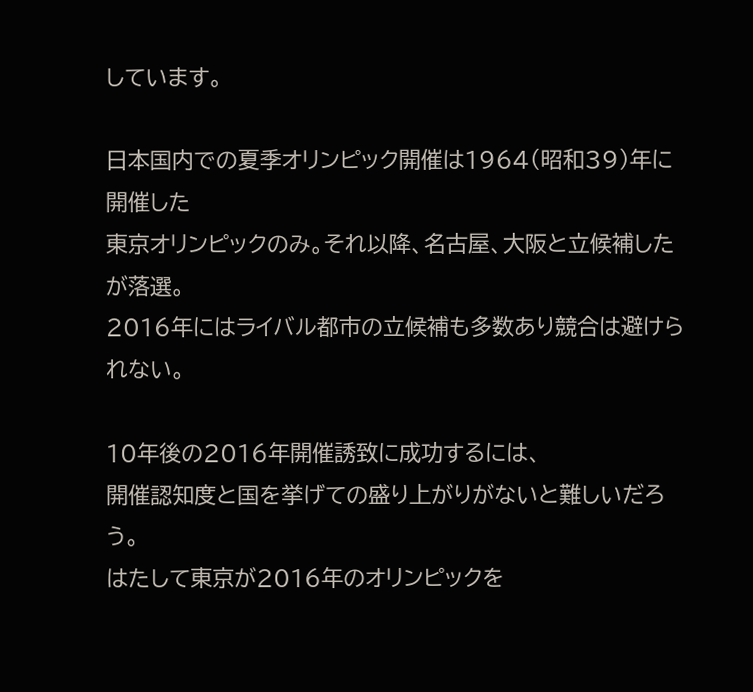しています。

日本国内での夏季オリンピック開催は1964(昭和39)年に開催した
東京オリンピックのみ。それ以降、名古屋、大阪と立候補したが落選。
2016年にはライバル都市の立候補も多数あり競合は避けられない。

10年後の2016年開催誘致に成功するには、
開催認知度と国を挙げての盛り上がりがないと難しいだろう。
はたして東京が2016年のオリンピックを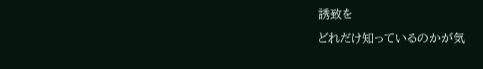誘致を
どれだけ知っているのかが気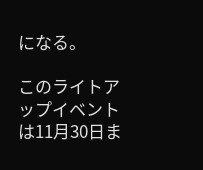になる。

このライトアップイベントは11月30日ま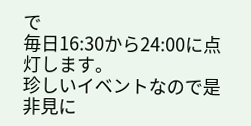で
毎日16:30から24:00に点灯します。
珍しいイベントなので是非見に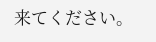来てください。